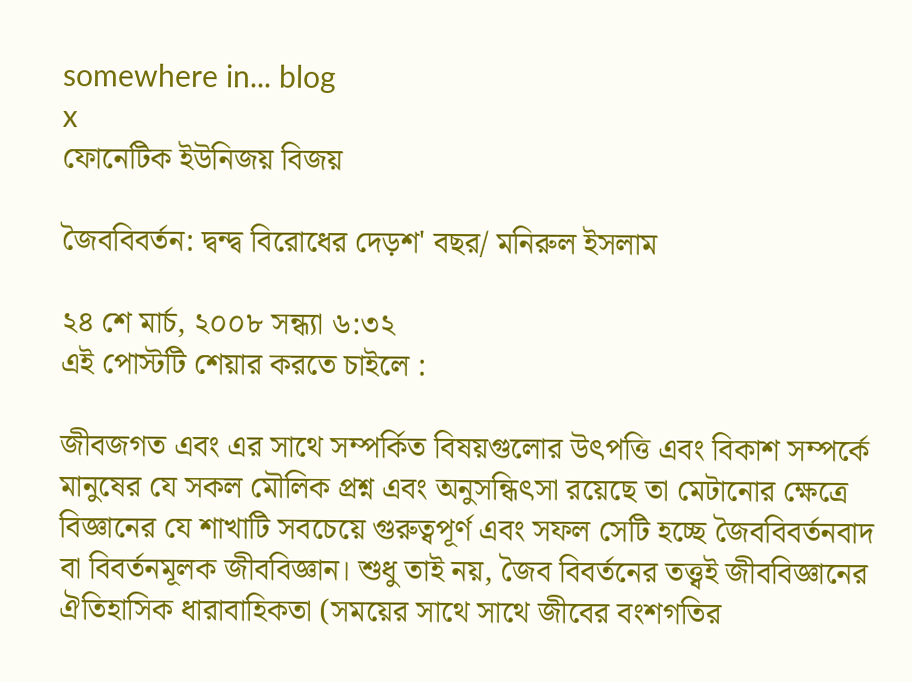somewhere in... blog
x
ফোনেটিক ইউনিজয় বিজয়

জৈববিবর্তন: দ্বন্দ্ব বিরোধের দেড়শ' বছর/ মনিরুল ইসলাম

২৪ শে মার্চ, ২০০৮ সন্ধ্যা ৬:৩২
এই পোস্টটি শেয়ার করতে চাইলে :

জীবজগত এবং এর সাথে সম্পর্কিত বিষয়গুলোর উৎপত্তি এবং বিকাশ সম্পর্কে মানুষের যে সকল মৌলিক প্রশ্ন এবং অনুসন্ধিৎসা রয়েছে তা মেটানোর ক্ষেত্রে বিজ্ঞানের যে শাখাটি সবচেয়ে গুরুত্বপূর্ণ এবং সফল সেটি হচ্ছে জৈববিবর্তনবাদ বা বিবর্তনমূলক জীববিজ্ঞান। শুধু তাই নয়, জৈব বিবর্তনের তত্ত্বই জীববিজ্ঞানের ঐতিহাসিক ধারাবাহিকতা (সময়ের সাথে সাথে জীবের বংশগতির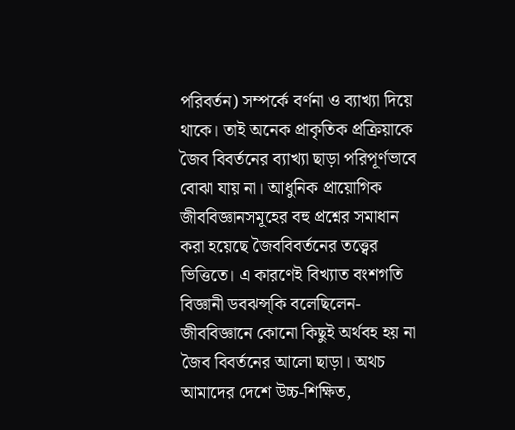পরিবর্তন) সম্পর্কে বর্ণনা ও ব্যাখ্যা দিয়ে থাকে। তাই অনেক প্রাকৃতিক প্রক্রিয়াকে জৈব বিবর্তনের ব্যাখ্যা ছাড়া পরিপূর্ণভাবে বোঝা যায় না। আধুনিক প্রায়োগিক জীববিজ্ঞানসমূহের বহু প্রশ্নের সমাধান করা হয়েছে জৈববিবর্তনের তত্ত্বের ভিত্তিতে। এ কারণেই বিখ্যাত বংশগতি বিজ্ঞানী ডবঝন্স্কি বলেছিলেন- জীববিজ্ঞানে কোনো কিছুই অর্থবহ হয় না জৈব বিবর্তনের আলো ছাড়া। অথচ আমাদের দেশে উচ্চ-শিক্ষিত,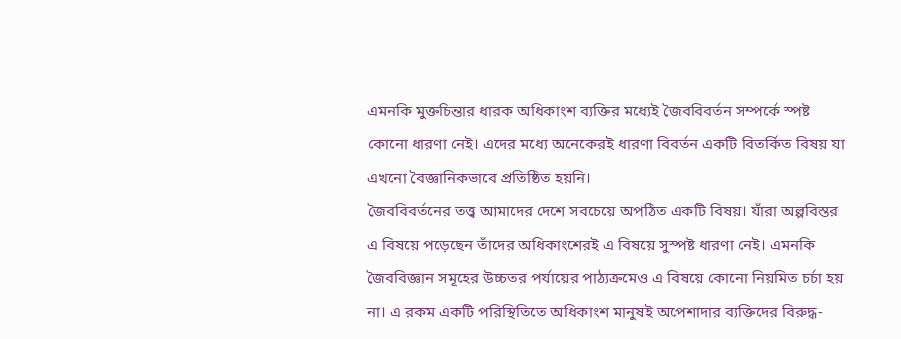এমনকি মুক্তচিন্তার ধারক অধিকাংশ ব্যক্তির মধ্যেই জৈববিবর্তন সম্পর্কে স্পষ্ট কোনো ধারণা নেই। এদের মধ্যে অনেকেরই ধারণা বিবর্তন একটি বিতর্কিত বিষয় যা এখনো বৈজ্ঞানিকভাবে প্রতিষ্ঠিত হয়নি।
জৈববিবর্তনের তত্ত্ব আমাদের দেশে সবচেয়ে অপঠিত একটি বিষয়। যাঁরা অল্পবিস্তর এ বিষয়ে পড়েছেন তাঁদের অধিকাংশেরই এ বিষয়ে সুস্পষ্ট ধারণা নেই। এমনকি জৈববিজ্ঞান সমূহের উচ্চতর পর্যায়ের পাঠ্যক্রমেও এ বিষয়ে কোনো নিয়মিত চর্চা হয় না। এ রকম একটি পরিস্থিতিতে অধিকাংশ মানুষই অপেশাদার ব্যক্তিদের বিরুদ্ধ-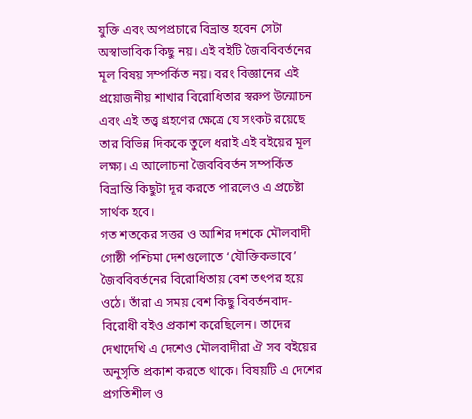যুক্তি এবং অপপ্রচারে বিভ্রান্ত হবেন সেটা অস্বাভাবিক কিছু নয়। এই বইটি জৈববিবর্তনের মূল বিষয় সম্পর্কিত নয়। বরং বিজ্ঞানের এই প্রয়োজনীয় শাখার বিরোধিতার স্বরুপ উন্মোচন এবং এই তত্ত্ব গ্রহণের ক্ষেত্রে যে সংকট রয়েছে তার বিভিন্ন দিককে তুলে ধরাই এই বইয়ের মূল লক্ষ্য। এ আলোচনা জৈববিবর্তন সম্পর্কিত বিভ্রান্তি কিছুটা দূর করতে পারলেও এ প্রচেষ্টা সার্থক হবে।
গত শতকের সত্তর ও আশির দশকে মৌলবাদী গোষ্ঠী পশ্চিমা দেশগুলোতে ‘যৌক্তিকভাবে’ জৈববিবর্তনের বিরোধিতায় বেশ তৎপর হয়ে ওঠে। তাঁরা এ সময় বেশ কিছু বিবর্তনবাদ-বিরোধী বইও প্রকাশ করেছিলেন। তাদের দেখাদেখি এ দেশেও মৌলবাদীরা ঐ সব বইয়ের অনুসৃতি প্রকাশ করতে থাকে। বিষয়টি এ দেশের প্রগতিশীল ও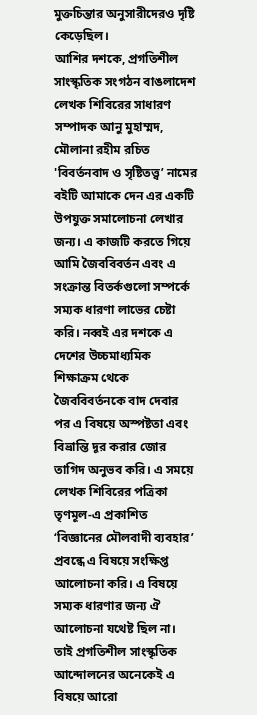মুক্তচিন্তার অনুসারীদেরও দৃষ্টি কেড়েছিল।
আশির দশকে, প্রগতিশীল সাংস্কৃতিক সংগঠন বাঙলাদেশ লেখক শিবিরের সাধারণ সম্পাদক আনু মুহাম্মদ, মৌলানা রহীম রচিত 'বিবর্তনবাদ ও সৃষ্টিতত্ত্ব’ নামের বইটি আমাকে দেন এর একটি উপযুক্ত সমালোচনা লেখার জন্য। এ কাজটি করতে গিয়ে আমি জৈববিবর্তন এবং এ সংক্রান্ত বিতর্কগুলো সম্পর্কে সম্যক ধারণা লাভের চেষ্টা করি। নব্বই এর দশকে এ দেশের উচ্চমাধ্যমিক শিক্ষাক্রম থেকে জৈববিবর্তনকে বাদ দেবার পর এ বিষয়ে অস্পষ্টতা এবং বিভ্রান্তি দূর করার জোর তাগিদ অনুভব করি। এ সময়ে লেখক শিবিরের পত্রিকা তৃণমূল-এ প্রকাশিত ‘বিজ্ঞানের মৌলবাদী ব্যবহার’ প্রবন্ধে এ বিষয়ে সংক্ষিপ্ত আলোচনা করি। এ বিষয়ে সম্যক ধারণার জন্য ঐ আলোচনা যথেষ্ট ছিল না। তাই প্রগতিশীল সাংস্কৃতিক আন্দোলনের অনেকেই এ বিষয়ে আরো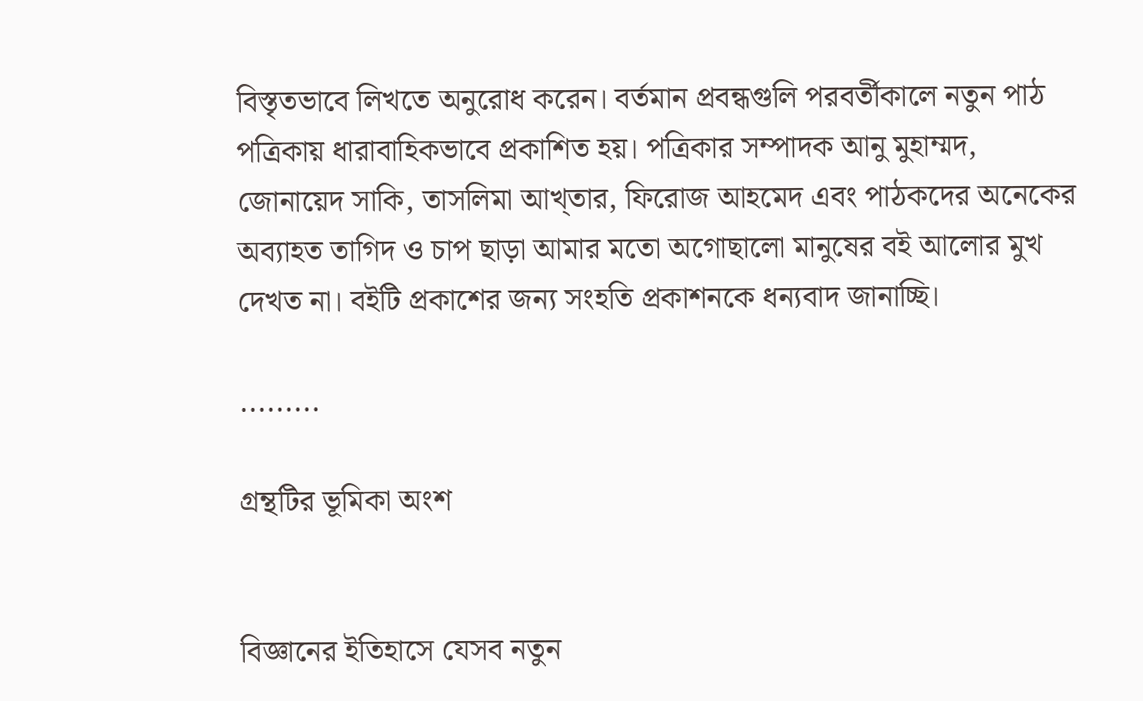বিস্তৃতভাবে লিখতে অনুরোধ করেন। বর্তমান প্রবন্ধগুলি পরবর্তীকালে নতুন পাঠ পত্রিকায় ধারাবাহিকভাবে প্রকাশিত হয়। পত্রিকার সম্পাদক আনু মুহাম্মদ, জোনায়েদ সাকি, তাসলিমা আখ্তার, ফিরোজ আহমেদ এবং পাঠকদের অনেকের অব্যাহত তাগিদ ও চাপ ছাড়া আমার মতো অগোছালো মানুষের বই আলোর মুখ দেখত না। বইটি প্রকাশের জন্য সংহতি প্রকাশনকে ধন্যবাদ জানাচ্ছি।

.........

গ্রন্থটির ভূমিকা অংশ


বিজ্ঞানের ইতিহাসে যেসব নতুন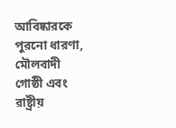আবিষ্কারকে পুরনো ধারণা, মৌলবাদী গোষ্ঠী এবং রাষ্ট্রীয়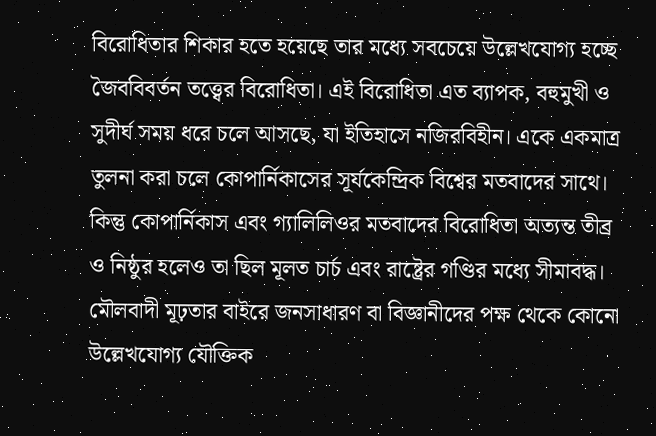বিরোধিতার শিকার হতে হয়েছে তার মধ্যে সবচেয়ে উল্লেখযোগ্য হচ্ছে জৈববিবর্তন তত্ত্বের বিরোধিতা। এই বিরোধিতা এত ব্যাপক, বহুমুখী ও সুদীর্ঘ সময় ধরে চলে আসছে, যা ইতিহাসে নজিরবিহীন। একে একমাত্র তুলনা করা চলে কোপার্নিকাসের সূর্যকেন্দ্রিক বিশ্বের মতবাদের সাথে। কিন্তু কোপার্নিকাস এবং গ্যালিলিওর মতবাদের বিরোধিতা অত্যন্ত তীব্র ও নিষ্ঠুর হলেও তা ছিল মূলত চার্চ এবং রাষ্ট্রের গণ্ডির মধ্যে সীমাবদ্ধ। মৌলবাদী মূঢ়তার বাইরে জনসাধারণ বা বিজ্ঞানীদের পক্ষ থেকে কোনো উল্লেখযোগ্য যৌক্তিক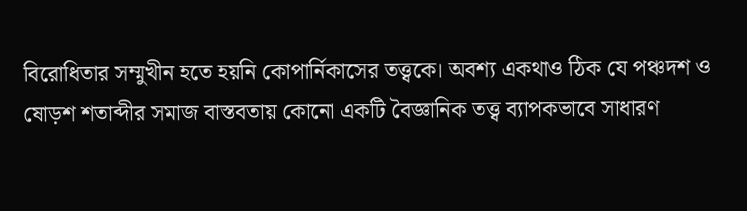বিরোধিতার সম্মুখীন হতে হয়নি কোপার্নিকাসের তত্ত্বকে। অবশ্য একথাও ঠিক যে পঞ্চদশ ও ষোড়শ শতাব্দীর সমাজ বাস্তবতায় কোনো একটি বৈজ্ঞানিক তত্ত্ব ব্যাপকভাবে সাধারণ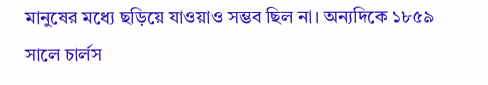মানুষের মধ্যে ছড়িয়ে যাওয়াও সম্ভব ছিল না। অন্যদিকে ১৮৫৯ সালে চার্লস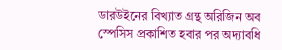ডারউইনের বিখ্যাত গ্রন্থ অরিজিন অব স্পেসিস প্রকাশিত হবার পর অদ্যাবধি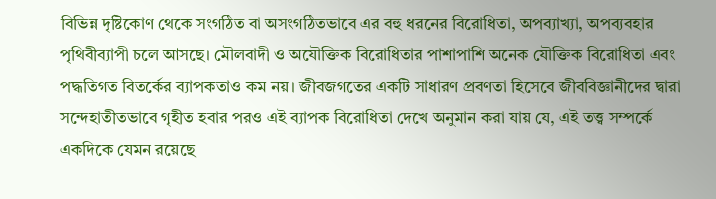বিভিন্ন দৃষ্টিকোণ থেকে সংগঠিত বা অসংগঠিতভাবে এর বহু ধরনের বিরোধিতা, অপব্যাখ্যা, অপব্যবহার পৃথিবীব্যাপী চলে আসছে। মৌলবাদী ও অযৌক্তিক বিরোধিতার পাশাপাশি অনেক যৌক্তিক বিরোধিতা এবং পদ্ধতিগত বিতর্কের ব্যাপকতাও কম নয়। জীবজগতের একটি সাধারণ প্রবণতা হিসেবে জীববিজ্ঞানীদের দ্বারা সন্দেহাতীতভাবে গৃহীত হবার পরও এই ব্যাপক বিরোধিতা দেখে অনুমান করা যায় যে, এই তত্ত্ব সম্পর্কে একদিকে যেমন রয়েছে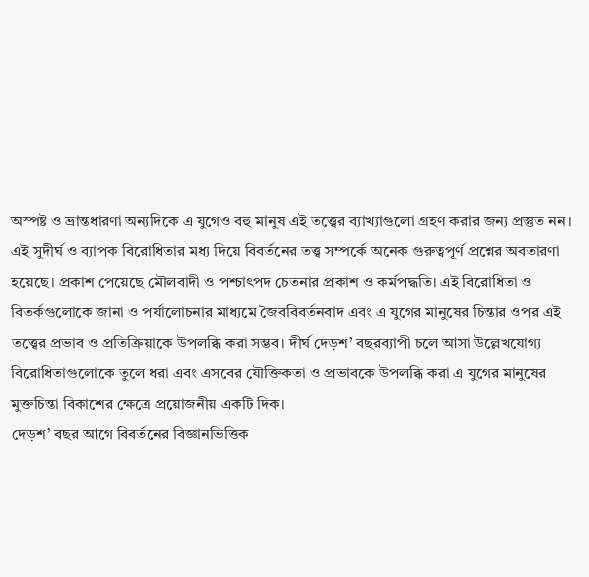অস্পষ্ট ও ভ্রান্তধারণা অন্যদিকে এ যুগেও বহু মানুষ এই তত্ত্বের ব্যাখ্যাগুলো গ্রহণ করার জন্য প্রস্তুত নন।
এই সুদীর্ঘ ও ব্যাপক বিরোধিতার মধ্য দিয়ে বিবর্তনের তত্ত্ব সম্পর্কে অনেক গুরুত্বপূর্ণ প্রশ্নের অবতারণা হয়েছে। প্রকাশ পেয়েছে মৌলবাদী ও পশ্চাৎপদ চেতনার প্রকাশ ও কর্মপদ্ধতি। এই বিরোধিতা ও বিতর্কগুলোকে জানা ও পর্যালোচনার মাধ্যমে জৈববিবর্তনবাদ এবং এ যুগের মানুষের চিন্তার ওপর এই তত্ত্বের প্রভাব ও প্রতিক্রিয়াকে উপলব্ধি করা সম্ভব। দীর্ঘ দেড়শ’ বছরব্যাপী চলে আসা উল্লেখযোগ্য বিরোধিতাগুলোকে তুলে ধরা এবং এসবের যৌক্তিকতা ও প্রভাবকে উপলব্ধি করা এ যুগের মানুষের মুক্তচিন্তা বিকাশের ক্ষেত্রে প্রয়োজনীয় একটি দিক।
দেড়শ’ বছর আগে বিবর্তনের বিজ্ঞানভিত্তিক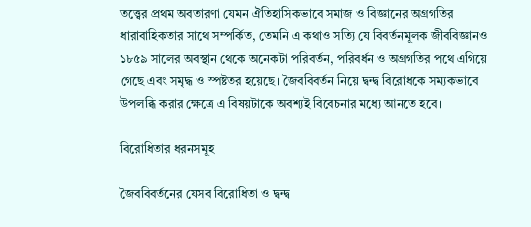তত্ত্বের প্রথম অবতারণা যেমন ঐতিহাসিকভাবে সমাজ ও বিজ্ঞানের অগ্রগতির ধারাবাহিকতার সাথে সম্পর্কিত, তেমনি এ কথাও সত্যি যে বিবর্তনমূলক জীববিজ্ঞানও ১৮৫৯ সালের অবস্থান থেকে অনেকটা পরিবর্তন, পরিবর্ধন ও অগ্রগতির পথে এগিয়ে গেছে এবং সমৃদ্ধ ও স্পষ্টতর হয়েছে। জৈববিবর্তন নিয়ে দ্বন্দ্ব বিরোধকে সম্যকভাবে উপলব্ধি করার ক্ষেত্রে এ বিষয়টাকে অবশ্যই বিবেচনার মধ্যে আনতে হবে।

বিরোধিতার ধরনসমূহ

জৈববিবর্তনের যেসব বিরোধিতা ও দ্বন্দ্ব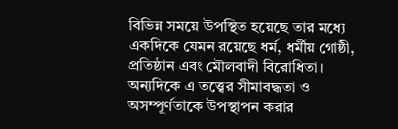বিভিন্ন সময়ে উপস্থিত হয়েছে তার মধ্যে একদিকে যেমন রয়েছে ধর্ম, ধর্মীয় গোষ্ঠী, প্রতিষ্ঠান এবং মৌলবাদী বিরোধিতা। অন্যদিকে এ তত্ত্বের সীমাবদ্ধতা ও অসম্পূর্ণতাকে উপস্থাপন করার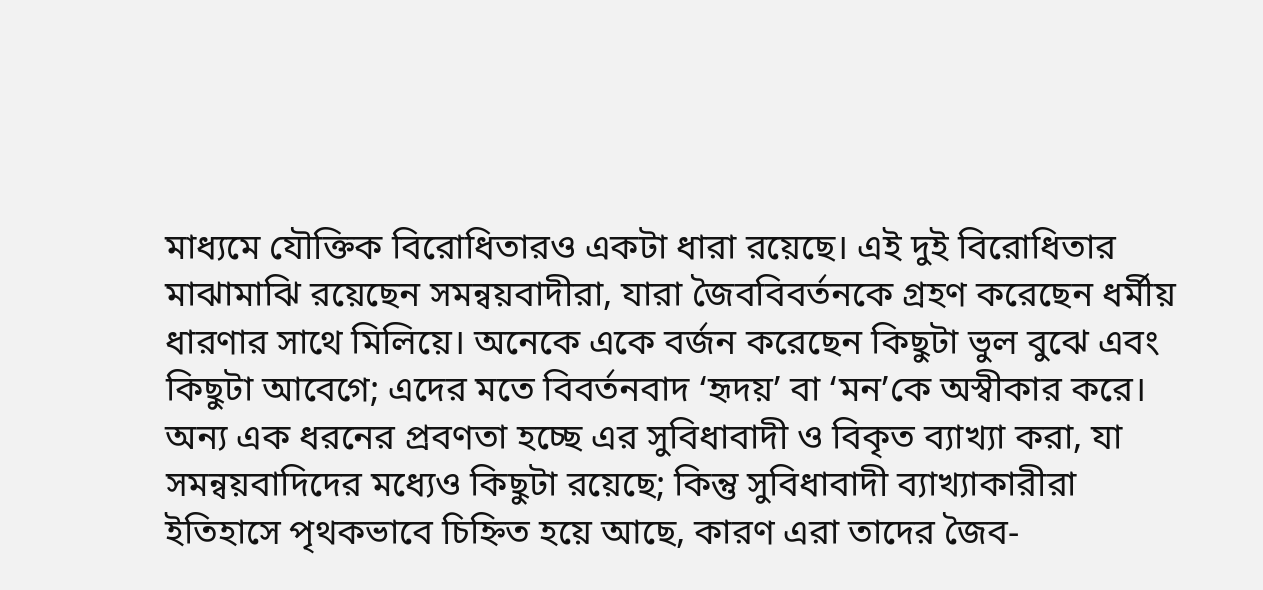মাধ্যমে যৌক্তিক বিরোধিতারও একটা ধারা রয়েছে। এই দুই বিরোধিতার মাঝামাঝি রয়েছেন সমন্বয়বাদীরা, যারা জৈববিবর্তনকে গ্রহণ করেছেন ধর্মীয় ধারণার সাথে মিলিয়ে। অনেকে একে বর্জন করেছেন কিছুটা ভুল বুঝে এবং কিছুটা আবেগে; এদের মতে বিবর্তনবাদ ‘হৃদয়’ বা ‘মন’কে অস্বীকার করে। অন্য এক ধরনের প্রবণতা হচ্ছে এর সুবিধাবাদী ও বিকৃত ব্যাখ্যা করা, যা সমন্বয়বাদিদের মধ্যেও কিছুটা রয়েছে; কিন্তু সুবিধাবাদী ব্যাখ্যাকারীরা ইতিহাসে পৃথকভাবে চিহ্নিত হয়ে আছে, কারণ এরা তাদের জৈব-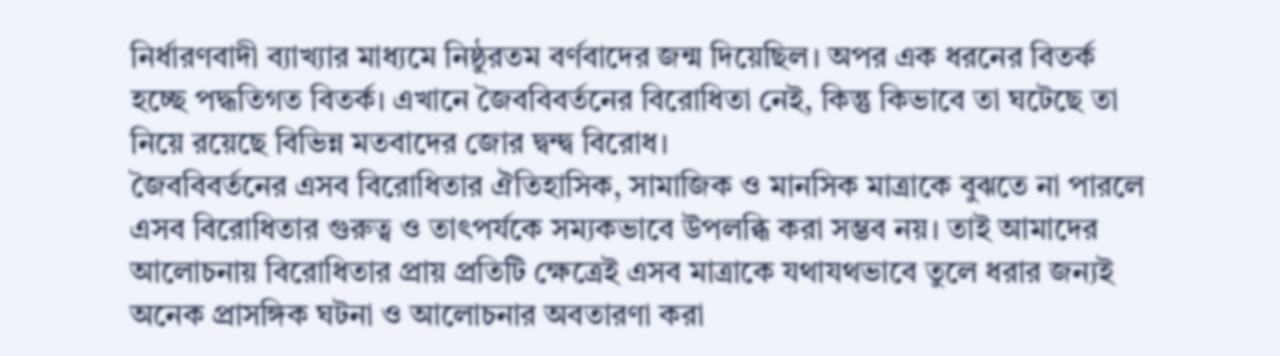নির্ধারণবাদী ব্যাখ্যার মাধ্যমে নিষ্ঠুরতম বর্ণবাদের জন্ম দিয়েছিল। অপর এক ধরনের বিতর্ক হচ্ছে পদ্ধতিগত বিতর্ক। এখানে জৈববিবর্তনের বিরোধিতা নেই, কিন্তু কিভাবে তা ঘটেছে তা নিয়ে রয়েছে বিভিন্ন মতবাদের জোর দ্বন্দ্ব বিরোধ।
জৈববিবর্তনের এসব বিরোধিতার ঐতিহাসিক, সামাজিক ও মানসিক মাত্রাকে বুঝতে না পারলে এসব বিরোধিতার গুরুত্ব ও তাৎপর্যকে সম্যকভাবে উপলব্ধি করা সম্ভব নয়। তাই আমাদের আলোচনায় বিরোধিতার প্রায় প্রতিটি ক্ষেত্রেই এসব মাত্রাকে যথাযথভাবে তুলে ধরার জন্যই অনেক প্রাসঙ্গিক ঘটনা ও আলোচনার অবতারণা করা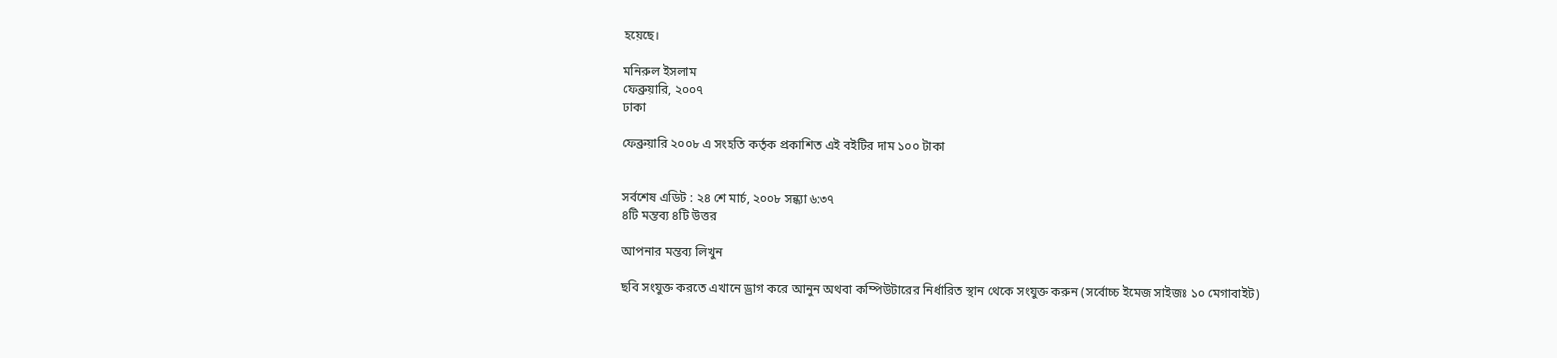হয়েছে।

মনিরুল ইসলাম
ফেব্রুয়ারি, ২০০৭
ঢাকা

ফেব্রুয়ারি ২০০৮ এ সংহতি কর্তৃক প্রকাশিত এই বইটির দাম ১০০ টাকা


সর্বশেষ এডিট : ২৪ শে মার্চ, ২০০৮ সন্ধ্যা ৬:৩৭
৪টি মন্তব্য ৪টি উত্তর

আপনার মন্তব্য লিখুন

ছবি সংযুক্ত করতে এখানে ড্রাগ করে আনুন অথবা কম্পিউটারের নির্ধারিত স্থান থেকে সংযুক্ত করুন (সর্বোচ্চ ইমেজ সাইজঃ ১০ মেগাবাইট)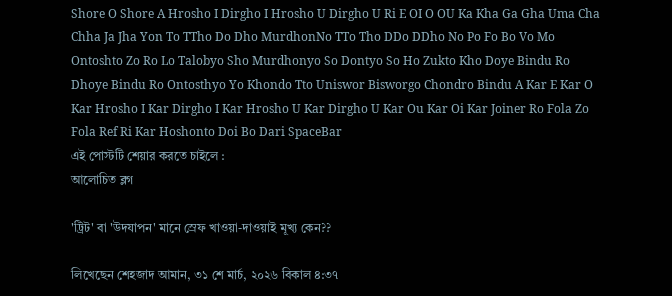Shore O Shore A Hrosho I Dirgho I Hrosho U Dirgho U Ri E OI O OU Ka Kha Ga Gha Uma Cha Chha Ja Jha Yon To TTho Do Dho MurdhonNo TTo Tho DDo DDho No Po Fo Bo Vo Mo Ontoshto Zo Ro Lo Talobyo Sho Murdhonyo So Dontyo So Ho Zukto Kho Doye Bindu Ro Dhoye Bindu Ro Ontosthyo Yo Khondo Tto Uniswor Bisworgo Chondro Bindu A Kar E Kar O Kar Hrosho I Kar Dirgho I Kar Hrosho U Kar Dirgho U Kar Ou Kar Oi Kar Joiner Ro Fola Zo Fola Ref Ri Kar Hoshonto Doi Bo Dari SpaceBar
এই পোস্টটি শেয়ার করতে চাইলে :
আলোচিত ব্লগ

'ট্রিট' বা 'উদযাপন' মানে স্রেফ খাওয়া-দাওয়াই মূখ্য কেন??

লিখেছেন শেহজাদ আমান, ৩১ শে মার্চ, ২০২৬ বিকাল ৪:৩৭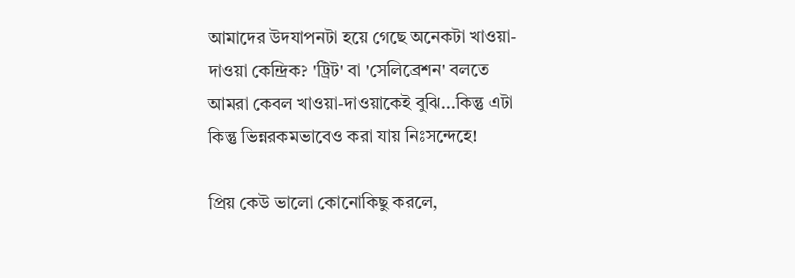আমাদের উদযাপনটা হয়ে গেছে অনেকটা খাওয়া-দাওয়া কেন্দ্রিক? 'ট্রিট' বা 'সেলিব্রেশন' বলতে আমরা কেবল খাওয়া-দাওয়াকেই বুঝি...কিন্তু এটা কিন্তু ভিন্নরকমভাবেও করা যায় নিঃসন্দেহে!

প্রিয় কেউ ভালো কোনোকিছু করলে,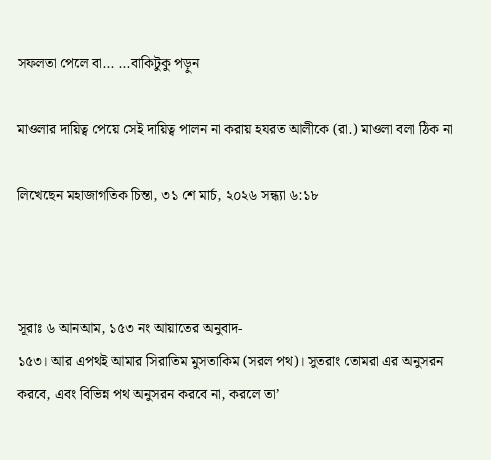সফলতা পেলে বা... ...বাকিটুকু পড়ুন

মাওলার দায়িত্ব পেয়ে সেই দায়িত্ব পালন না করায় হযরত আলীকে (রা.) মাওলা বলা ঠিক না

লিখেছেন মহাজাগতিক চিন্তা, ৩১ শে মার্চ, ২০২৬ সন্ধ্যা ৬:১৮



সূরাঃ ৬ আনআম, ১৫৩ নং আয়াতের অনুবাদ-
১৫৩। আর এপথই আমার সিরাতিম মুসতাকিম (সরল পথ)। সুতরাং তোমরা এর অনুসরন করবে, এবং বিভিন্ন পথ অনুসরন করবে না, করলে তা’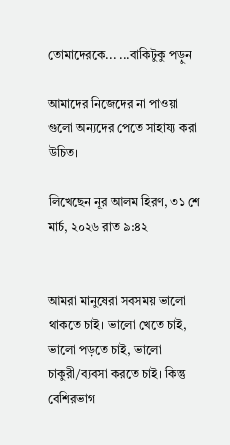তোমাদেরকে... ...বাকিটুকু পড়ুন

আমাদের নিজেদের না পাওয়া গুলো অন্যদের পেতে সাহায্য করা উচিত।

লিখেছেন নূর আলম হিরণ, ৩১ শে মার্চ, ২০২৬ রাত ৯:৪২


আমরা মানুষেরা সবসময় ভালো থাকতে চাই। ভালো খেতে চাই, ভালো পড়তে চাই, ভালো চাকুরী/ব্যবসা করতে চাই। কিন্তু বেশিরভাগ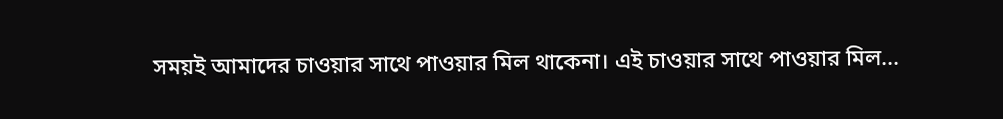সময়ই আমাদের চাওয়ার সাথে পাওয়ার মিল থাকেনা। এই চাওয়ার সাথে পাওয়ার মিল...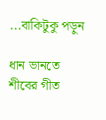...বাকিটুকু পড়ুন

ধান ভানতে শীবের গীত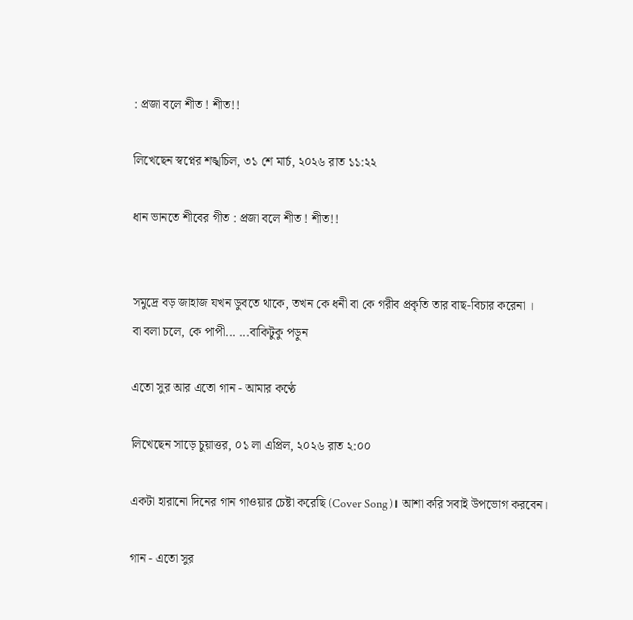: প্রজা বলে শীত ! শীত!!

লিখেছেন স্বপ্নের শঙ্খচিল, ৩১ শে মার্চ, ২০২৬ রাত ১১:২২

ধান ভানতে শীবের গীত : প্রজা বলে শীত ! শীত!!


সমুদ্রে বড় জাহাজ যখন ডুবতে থাকে, তখন কে ধনী বা কে গরীব প্রকৃতি তার বাছ-বিচার করেনা ।
বা বলা চলে, কে পাপী... ...বাকিটুকু পড়ুন

এতো সুর আর এতো গান - আমার কণ্ঠে

লিখেছেন সাড়ে চুয়াত্তর, ০১ লা এপ্রিল, ২০২৬ রাত ২:০০

একটা হারানো দিনের গান গাওয়ার চেষ্টা করেছি (Cover Song)। আশা করি সবাই উপভোগ করবেন।

গান - এতো সুর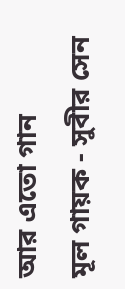আর এতো গান
মূল গায়ক - সুবীর সেন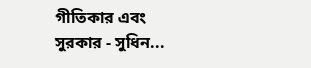গীতিকার এবং সুরকার - সুধিন...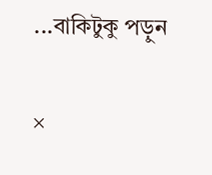...বাকিটুকু পড়ুন

×